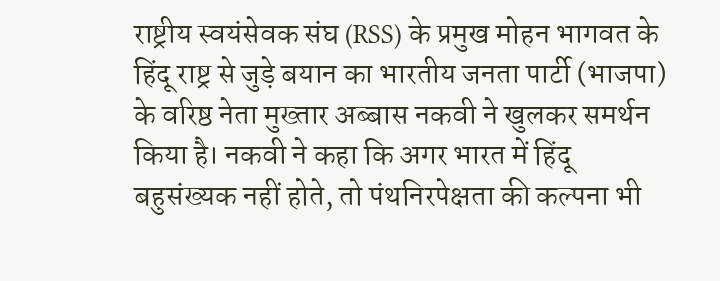राष्ट्रीय स्वयंसेवक संघ (RSS) के प्रमुख मोहन भागवत के हिंदू राष्ट्र से जुड़े बयान का भारतीय जनता पार्टी (भाजपा) के वरिष्ठ नेता मुख्तार अब्बास नकवी ने खुलकर समर्थन किया है। नकवी ने कहा कि अगर भारत में हिंदू बहुसंख्यक नहीं होते, तो पंथनिरपेक्षता की कल्पना भी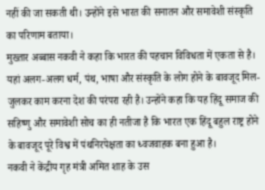नहीं की जा सकती थी। उन्होंने इसे भारत की सनातन और समावेशी संस्कृति का परिणाम बताया।
मुख्तार अब्बास नकवी ने कहा कि भारत की पहचान विविधता में एकता से है। यहां अलग-अलग धर्म, पंथ, भाषा और संस्कृति के लोग होने के बावजूद मिल-जुलकर काम करना देश की परंपरा रही है। उन्होंने कहा कि यह हिंदू समाज की सहिष्णु और समावेशी सोच का ही नतीजा है कि भारत एक हिंदू बहुल राष्ट्र होने के बावजूद पूरे विश्व में पंथनिरपेक्षता का ध्वजवाहक बना हुआ है।
नकवी ने केंद्रीय गृह मंत्री अमित शाह के उस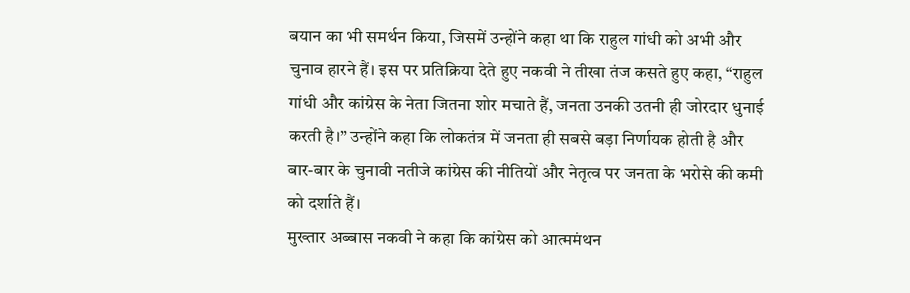बयान का भी समर्थन किया, जिसमें उन्होंने कहा था कि राहुल गांधी को अभी और चुनाव हारने हैं। इस पर प्रतिक्रिया देते हुए नकवी ने तीखा तंज कसते हुए कहा, “राहुल गांधी और कांग्रेस के नेता जितना शोर मचाते हैं, जनता उनकी उतनी ही जोरदार धुनाई करती है।” उन्होंने कहा कि लोकतंत्र में जनता ही सबसे बड़ा निर्णायक होती है और बार-बार के चुनावी नतीजे कांग्रेस की नीतियों और नेतृत्व पर जनता के भरोसे की कमी को दर्शाते हैं।
मुख्तार अब्बास नकवी ने कहा कि कांग्रेस को आत्ममंथन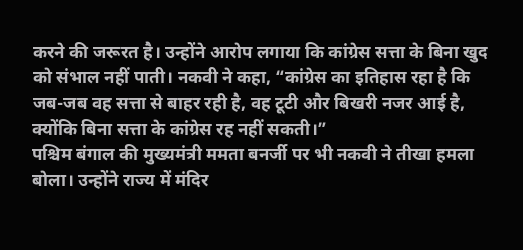करने की जरूरत है। उन्होंने आरोप लगाया कि कांग्रेस सत्ता के बिना खुद को संभाल नहीं पाती। नकवी ने कहा, “कांग्रेस का इतिहास रहा है कि जब-जब वह सत्ता से बाहर रही है, वह टूटी और बिखरी नजर आई है, क्योंकि बिना सत्ता के कांग्रेस रह नहीं सकती।”
पश्चिम बंगाल की मुख्यमंत्री ममता बनर्जी पर भी नकवी ने तीखा हमला बोला। उन्होंने राज्य में मंदिर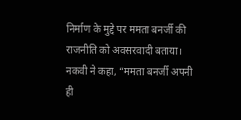निर्माण के मुद्दे पर ममता बनर्जी की राजनीति को अवसरवादी बताया। नकवी ने कहा, “ममता बनर्जी अपनी ही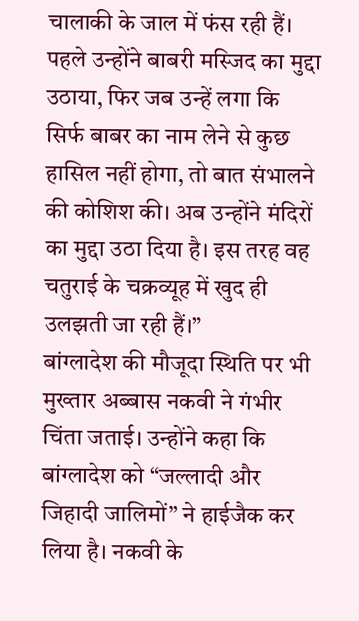चालाकी के जाल में फंस रही हैं। पहले उन्होंने बाबरी मस्जिद का मुद्दा उठाया, फिर जब उन्हें लगा कि सिर्फ बाबर का नाम लेने से कुछ हासिल नहीं होगा, तो बात संभालने की कोशिश की। अब उन्होंने मंदिरों का मुद्दा उठा दिया है। इस तरह वह चतुराई के चक्रव्यूह में खुद ही उलझती जा रही हैं।”
बांग्लादेश की मौजूदा स्थिति पर भी मुख्तार अब्बास नकवी ने गंभीर चिंता जताई। उन्होंने कहा कि बांग्लादेश को “जल्लादी और जिहादी जालिमों” ने हाईजैक कर लिया है। नकवी के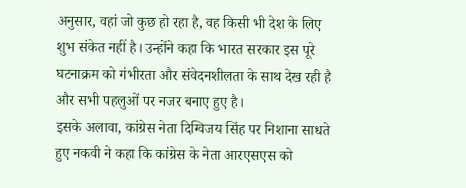अनुसार, वहां जो कुछ हो रहा है, वह किसी भी देश के लिए शुभ संकेत नहीं है। उन्होंने कहा कि भारत सरकार इस पूरे घटनाक्रम को गंभीरता और संवेदनशीलता के साथ देख रही है और सभी पहलुओं पर नजर बनाए हुए है।
इसके अलावा, कांग्रेस नेता दिग्विजय सिंह पर निशाना साधते हुए नकवी ने कहा कि कांग्रेस के नेता आरएसएस को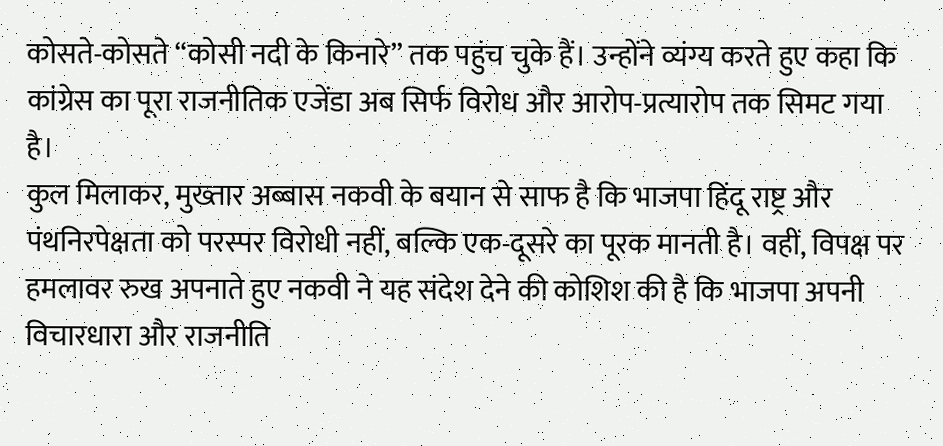कोसते-कोसते “कोसी नदी के किनारे” तक पहुंच चुके हैं। उन्होंने व्यंग्य करते हुए कहा कि कांग्रेस का पूरा राजनीतिक एजेंडा अब सिर्फ विरोध और आरोप-प्रत्यारोप तक सिमट गया है।
कुल मिलाकर, मुख्तार अब्बास नकवी के बयान से साफ है कि भाजपा हिंदू राष्ट्र और पंथनिरपेक्षता को परस्पर विरोधी नहीं, बल्कि एक-दूसरे का पूरक मानती है। वहीं, विपक्ष पर हमलावर रुख अपनाते हुए नकवी ने यह संदेश देने की कोशिश की है कि भाजपा अपनी विचारधारा और राजनीति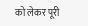को लेकर पूरी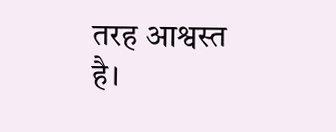तरह आश्वस्त है।